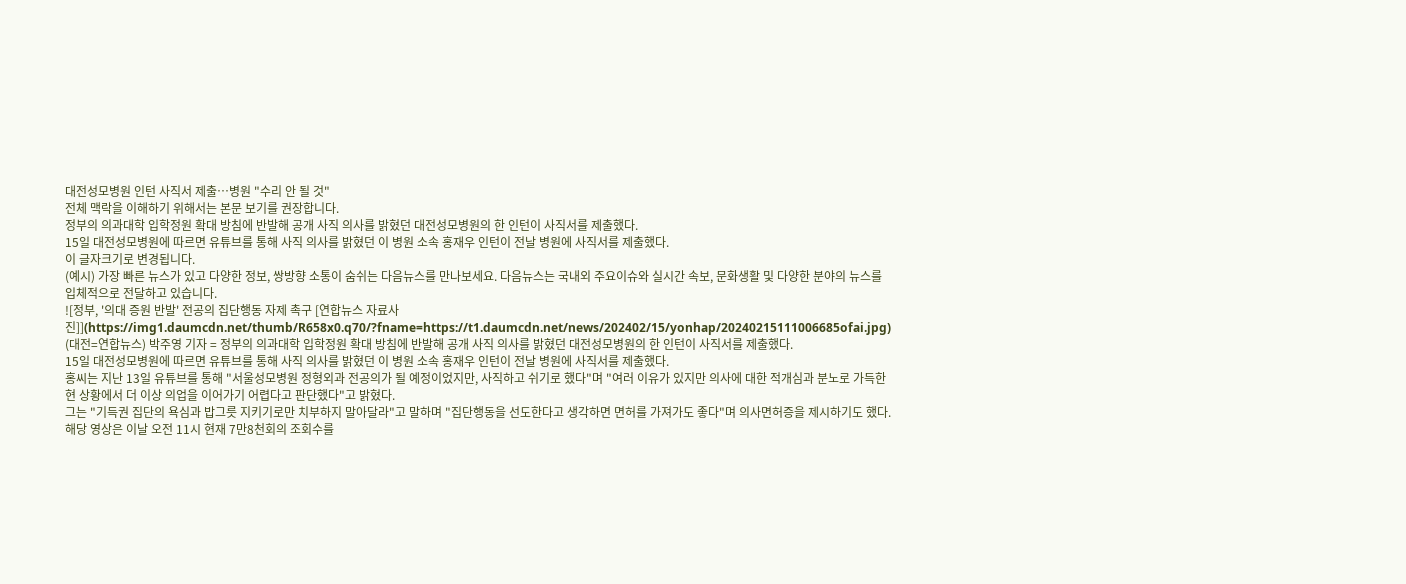대전성모병원 인턴 사직서 제출…병원 "수리 안 될 것"
전체 맥락을 이해하기 위해서는 본문 보기를 권장합니다.
정부의 의과대학 입학정원 확대 방침에 반발해 공개 사직 의사를 밝혔던 대전성모병원의 한 인턴이 사직서를 제출했다.
15일 대전성모병원에 따르면 유튜브를 통해 사직 의사를 밝혔던 이 병원 소속 홍재우 인턴이 전날 병원에 사직서를 제출했다.
이 글자크기로 변경됩니다.
(예시) 가장 빠른 뉴스가 있고 다양한 정보, 쌍방향 소통이 숨쉬는 다음뉴스를 만나보세요. 다음뉴스는 국내외 주요이슈와 실시간 속보, 문화생활 및 다양한 분야의 뉴스를 입체적으로 전달하고 있습니다.
![정부, '의대 증원 반발' 전공의 집단행동 자제 촉구 [연합뉴스 자료사진]](https://img1.daumcdn.net/thumb/R658x0.q70/?fname=https://t1.daumcdn.net/news/202402/15/yonhap/20240215111006685ofai.jpg)
(대전=연합뉴스) 박주영 기자 = 정부의 의과대학 입학정원 확대 방침에 반발해 공개 사직 의사를 밝혔던 대전성모병원의 한 인턴이 사직서를 제출했다.
15일 대전성모병원에 따르면 유튜브를 통해 사직 의사를 밝혔던 이 병원 소속 홍재우 인턴이 전날 병원에 사직서를 제출했다.
홍씨는 지난 13일 유튜브를 통해 "서울성모병원 정형외과 전공의가 될 예정이었지만, 사직하고 쉬기로 했다"며 "여러 이유가 있지만 의사에 대한 적개심과 분노로 가득한 현 상황에서 더 이상 의업을 이어가기 어렵다고 판단했다"고 밝혔다.
그는 "기득권 집단의 욕심과 밥그릇 지키기로만 치부하지 말아달라"고 말하며 "집단행동을 선도한다고 생각하면 면허를 가져가도 좋다"며 의사면허증을 제시하기도 했다.
해당 영상은 이날 오전 11시 현재 7만8천회의 조회수를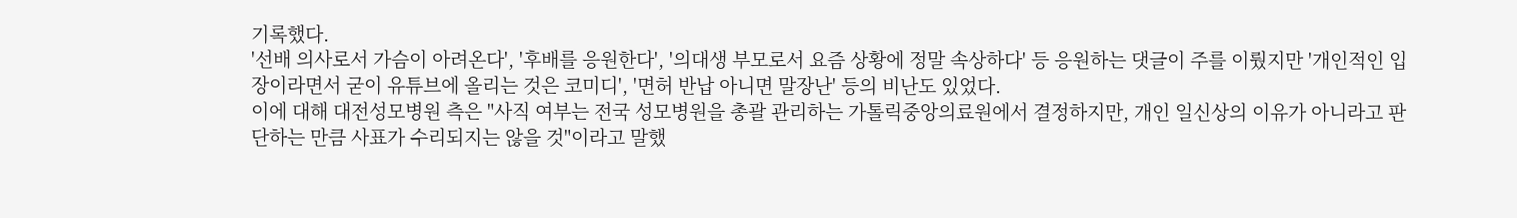기록했다.
'선배 의사로서 가슴이 아려온다', '후배를 응원한다', '의대생 부모로서 요즘 상황에 정말 속상하다' 등 응원하는 댓글이 주를 이뤘지만 '개인적인 입장이라면서 굳이 유튜브에 올리는 것은 코미디', '면허 반납 아니면 말장난' 등의 비난도 있었다.
이에 대해 대전성모병원 측은 "사직 여부는 전국 성모병원을 총괄 관리하는 가톨릭중앙의료원에서 결정하지만, 개인 일신상의 이유가 아니라고 판단하는 만큼 사표가 수리되지는 않을 것"이라고 말했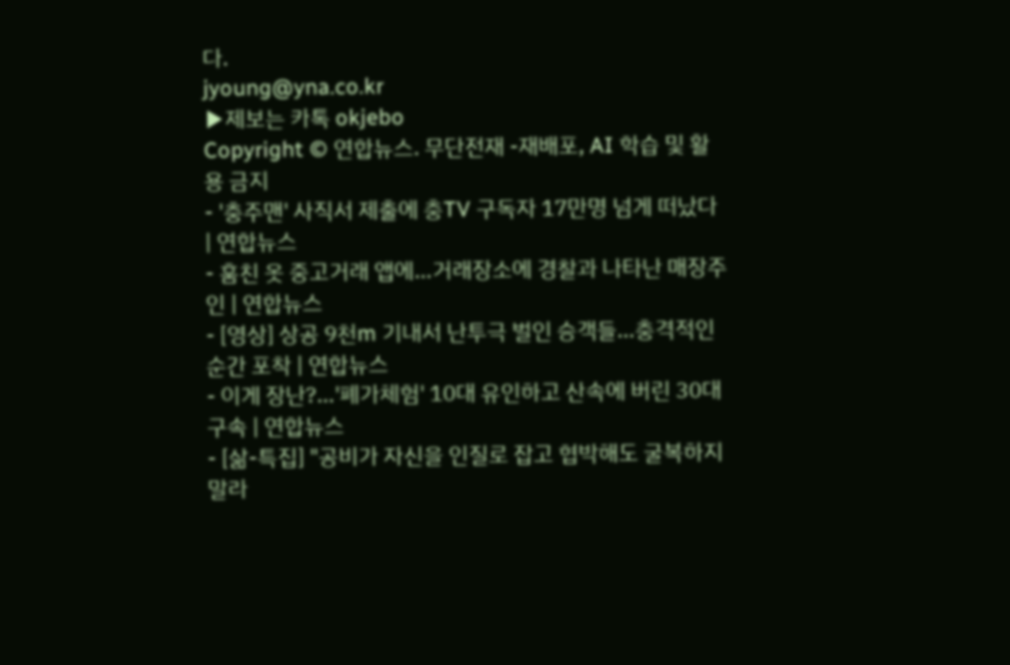다.
jyoung@yna.co.kr
▶제보는 카톡 okjebo
Copyright © 연합뉴스. 무단전재 -재배포, AI 학습 및 활용 금지
- '충주맨' 사직서 제출에 충TV 구독자 17만명 넘게 떠났다 | 연합뉴스
- 훔친 옷 중고거래 앱에…거래장소에 경찰과 나타난 매장주인 | 연합뉴스
- [영상] 상공 9천m 기내서 난투극 벌인 승객들…충격적인 순간 포착 | 연합뉴스
- 이게 장난?…'폐가체험' 10대 유인하고 산속에 버린 30대 구속 | 연합뉴스
- [삶-특집] "공비가 자신을 인질로 잡고 협박해도 굴복하지 말라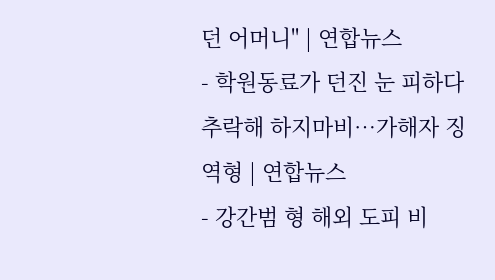던 어머니" | 연합뉴스
- 학원동료가 던진 눈 피하다 추락해 하지마비…가해자 징역형 | 연합뉴스
- 강간범 형 해외 도피 비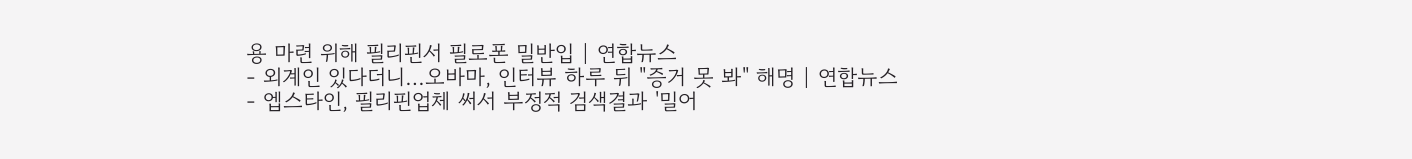용 마련 위해 필리핀서 필로폰 밀반입 | 연합뉴스
- 외계인 있다더니…오바마, 인터뷰 하루 뒤 "증거 못 봐" 해명 | 연합뉴스
- 엡스타인, 필리핀업체 써서 부정적 검색결과 '밀어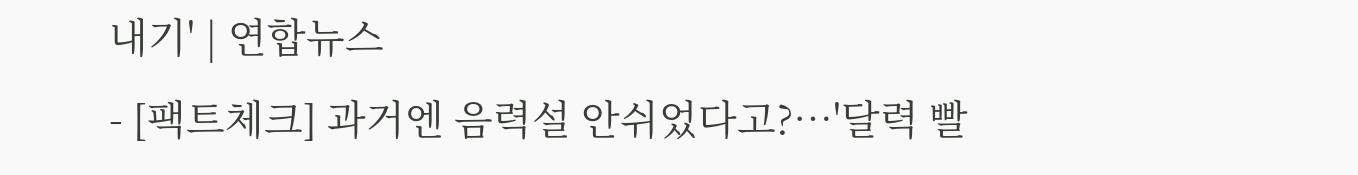내기' | 연합뉴스
- [팩트체크] 과거엔 음력설 안쉬었다고?…'달력 빨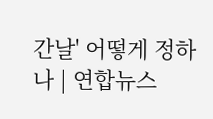간날' 어떻게 정하나 | 연합뉴스